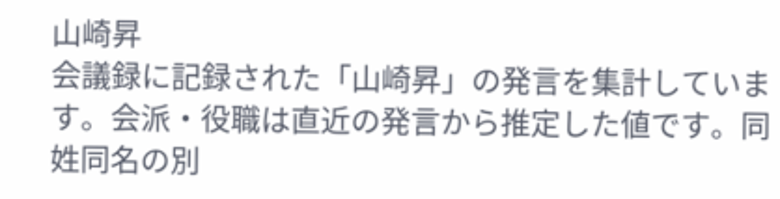山崎昇
会議録に記録された「山崎昇」の発言を集計しています。会派・役職は直近の発言から推定した値です。同姓同名の別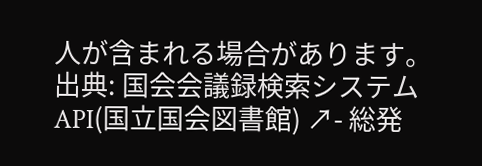人が含まれる場合があります。
出典: 国会会議録検索システム API(国立国会図書館) ↗- 総発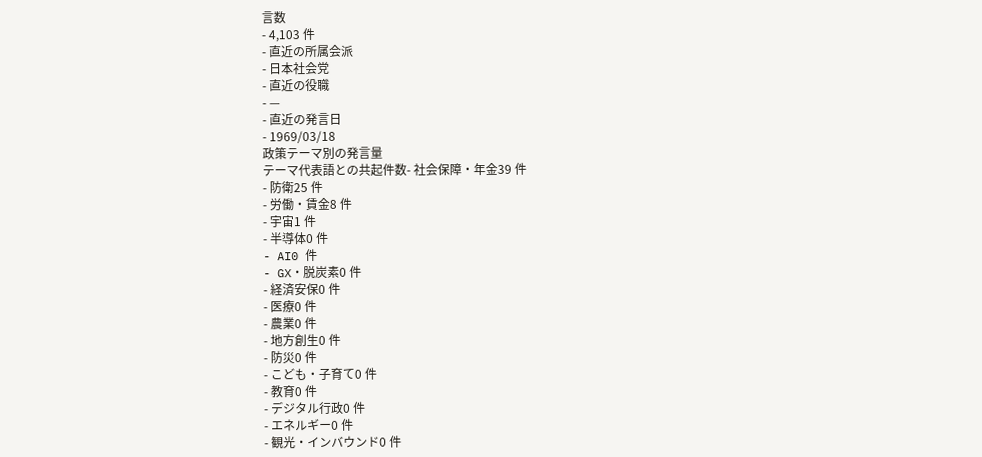言数
- 4,103 件
- 直近の所属会派
- 日本社会党
- 直近の役職
- —
- 直近の発言日
- 1969/03/18
政策テーマ別の発言量
テーマ代表語との共起件数- 社会保障・年金39 件
- 防衛25 件
- 労働・賃金8 件
- 宇宙1 件
- 半導体0 件
- AI0 件
- GX・脱炭素0 件
- 経済安保0 件
- 医療0 件
- 農業0 件
- 地方創生0 件
- 防災0 件
- こども・子育て0 件
- 教育0 件
- デジタル行政0 件
- エネルギー0 件
- 観光・インバウンド0 件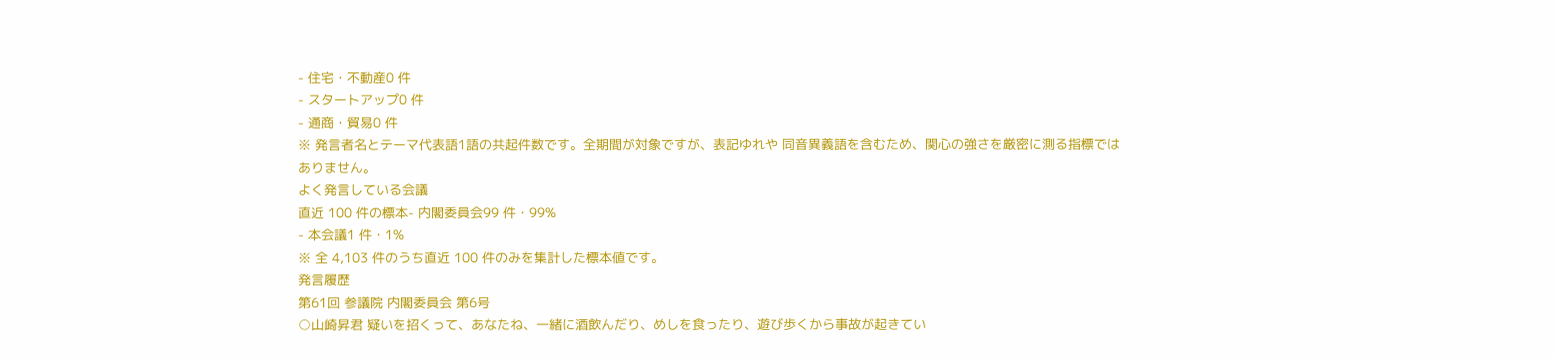- 住宅・不動産0 件
- スタートアップ0 件
- 通商・貿易0 件
※ 発言者名とテーマ代表語1語の共起件数です。全期間が対象ですが、表記ゆれや 同音異義語を含むため、関心の強さを厳密に測る指標ではありません。
よく発言している会議
直近 100 件の標本- 内閣委員会99 件・99%
- 本会議1 件・1%
※ 全 4,103 件のうち直近 100 件のみを集計した標本値です。
発言履歴
第61回 参議院 内閣委員会 第6号
○山崎昇君 疑いを招くって、あなたね、一緒に酒飲んだり、めしを食ったり、遊び歩くから事故が起きてい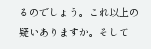るのでしょう。これ以上の疑いありますか。そして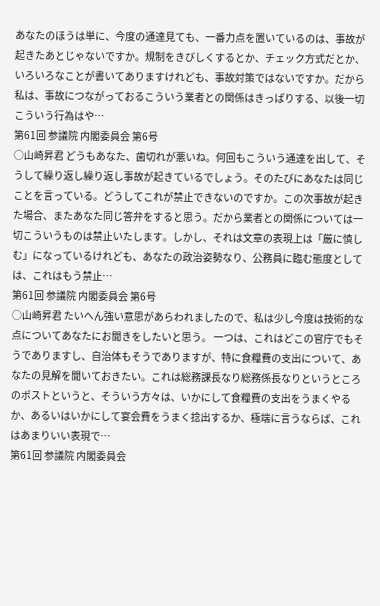あなたのほうは単に、今度の通達見ても、一番力点を置いているのは、事故が起きたあとじゃないですか。規制をきびしくするとか、チェック方式だとか、いろいろなことが書いてありますけれども、事故対策ではないですか。だから私は、事故につながっておるこういう業者との関係はきっぱりする、以後一切こういう行為はや…
第61回 参議院 内閣委員会 第6号
○山崎昇君 どうもあなた、歯切れが悪いね。何回もこういう通達を出して、そうして繰り返し繰り返し事故が起きているでしょう。そのたびにあなたは同じことを言っている。どうしてこれが禁止できないのですか。この次事故が起きた場合、またあなた同じ答弁をすると思う。だから業者との関係については一切こういうものは禁止いたします。しかし、それは文章の表現上は「厳に慎しむ」になっているけれども、あなたの政治姿勢なり、公務員に臨む態度としては、これはもう禁止…
第61回 参議院 内閣委員会 第6号
○山崎昇君 たいへん強い意思があらわれましたので、私は少し今度は技術的な点についてあなたにお聞きをしたいと思う。 一つは、これはどこの官庁でもそうでありますし、自治体もそうでありますが、特に食糧費の支出について、あなたの見解を聞いておきたい。これは総務課長なり総務係長なりというところのポストというと、そういう方々は、いかにして食糧費の支出をうまくやるか、あるいはいかにして宴会費をうまく捻出するか、極端に言うならば、これはあまりいい表現で…
第61回 参議院 内閣委員会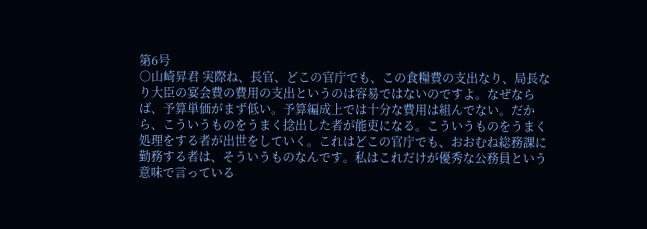第6号
○山崎昇君 実際ね、長官、どこの官庁でも、この食糧費の支出なり、局長なり大臣の宴会費の費用の支出というのは容易ではないのですよ。なぜならば、予算単価がまず低い。予算編成上では十分な費用は組んでない。だから、こういうものをうまく捻出した者が能吏になる。こういうものをうまく処理をする者が出世をしていく。これはどこの官庁でも、おおむね総務課に勤務する者は、そういうものなんです。私はこれだけが優秀な公務員という意味で言っている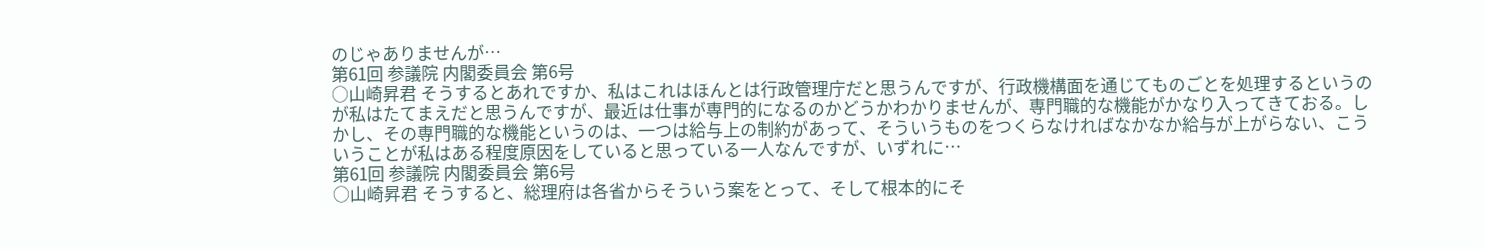のじゃありませんが…
第61回 参議院 内閣委員会 第6号
○山崎昇君 そうするとあれですか、私はこれはほんとは行政管理庁だと思うんですが、行政機構面を通じてものごとを処理するというのが私はたてまえだと思うんですが、最近は仕事が専門的になるのかどうかわかりませんが、専門職的な機能がかなり入ってきておる。しかし、その専門職的な機能というのは、一つは給与上の制約があって、そういうものをつくらなければなかなか給与が上がらない、こういうことが私はある程度原因をしていると思っている一人なんですが、いずれに…
第61回 参議院 内閣委員会 第6号
○山崎昇君 そうすると、総理府は各省からそういう案をとって、そして根本的にそ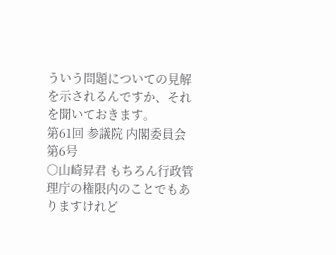ういう問題についての見解を示されるんですか、それを聞いておきます。
第61回 参議院 内閣委員会 第6号
○山崎昇君 もちろん行政管理庁の権限内のことでもありますけれど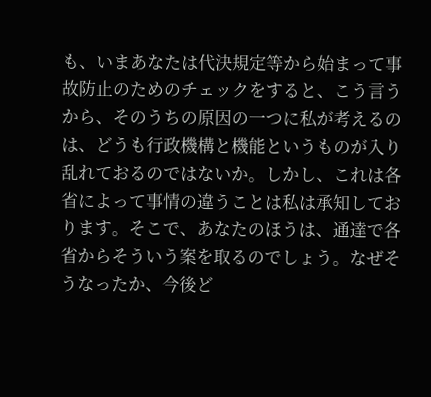も、いまあなたは代決規定等から始まって事故防止のためのチェックをすると、こう言うから、そのうちの原因の一つに私が考えるのは、どうも行政機構と機能というものが入り乱れておるのではないか。しかし、これは各省によって事情の違うことは私は承知しております。そこで、あなたのほうは、通達で各省からそういう案を取るのでしょう。なぜそうなったか、今後ど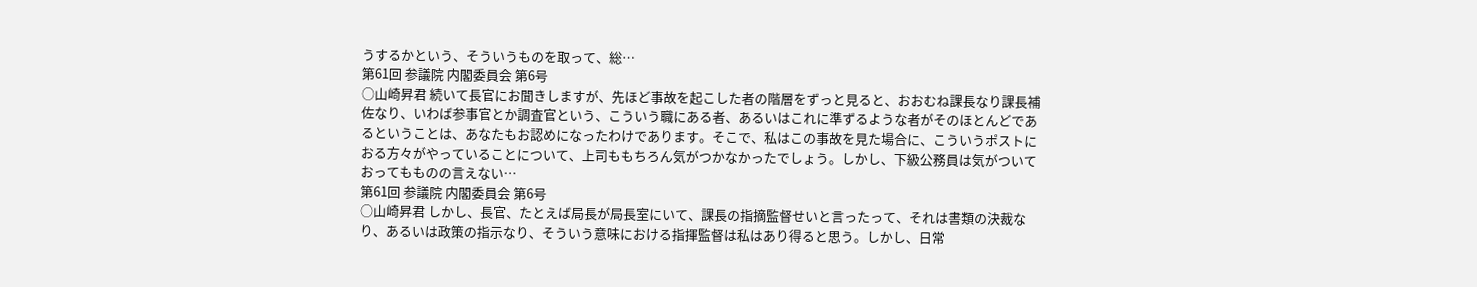うするかという、そういうものを取って、総…
第61回 参議院 内閣委員会 第6号
○山崎昇君 続いて長官にお聞きしますが、先ほど事故を起こした者の階層をずっと見ると、おおむね課長なり課長補佐なり、いわば参事官とか調査官という、こういう職にある者、あるいはこれに準ずるような者がそのほとんどであるということは、あなたもお認めになったわけであります。そこで、私はこの事故を見た場合に、こういうポストにおる方々がやっていることについて、上司ももちろん気がつかなかったでしょう。しかし、下級公務員は気がついておってもものの言えない…
第61回 参議院 内閣委員会 第6号
○山崎昇君 しかし、長官、たとえば局長が局長室にいて、課長の指摘監督せいと言ったって、それは書類の決裁なり、あるいは政策の指示なり、そういう意味における指揮監督は私はあり得ると思う。しかし、日常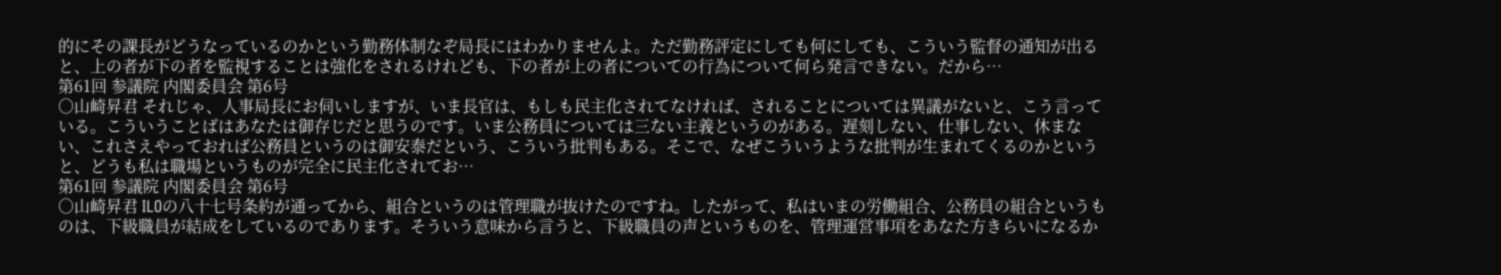的にその課長がどうなっているのかという勤務体制なぞ局長にはわかりませんよ。ただ勤務評定にしても何にしても、こういう監督の通知が出ると、上の者が下の者を監視することは強化をされるけれども、下の者が上の者についての行為について何ら発言できない。だから…
第61回 参議院 内閣委員会 第6号
○山崎昇君 それじゃ、人事局長にお伺いしますが、いま長官は、もしも民主化されてなければ、されることについては異議がないと、こう言っている。こういうことばはあなたは御存じだと思うのです。いま公務員については三ない主義というのがある。遅刻しない、仕事しない、休まない、これさえやっておれば公務員というのは御安泰だという、こういう批判もある。そこで、なぜこういうような批判が生まれてくるのかというと、どうも私は職場というものが完全に民主化されてお…
第61回 参議院 内閣委員会 第6号
○山崎昇君 ILOの八十七号条約が通ってから、組合というのは管理職が抜けたのですね。したがって、私はいまの労働組合、公務員の組合というものは、下級職員が結成をしているのであります。そういう意味から言うと、下級職員の声というものを、管理運営事項をあなた方きらいになるか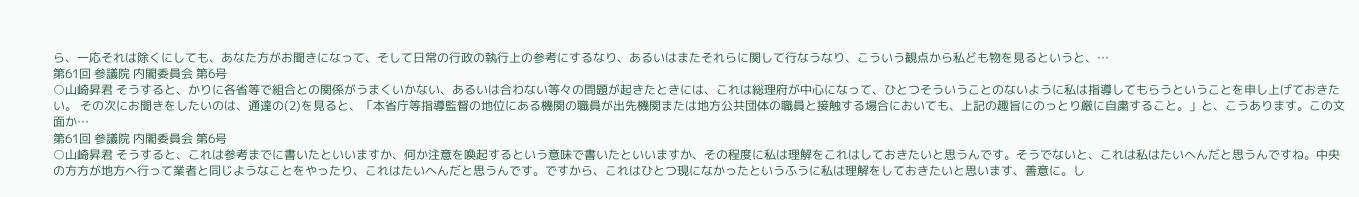ら、一応それは除くにしても、あなた方がお聞きになって、そして日常の行政の執行上の参考にするなり、あるいはまたそれらに関して行なうなり、こういう観点から私ども物を見るというと、…
第61回 参議院 内閣委員会 第6号
○山崎昇君 そうすると、かりに各省等で組合との関係がうまくいかない、あるいは合わない等々の問題が起きたときには、これは総理府が中心になって、ひとつそういうことのないように私は指導してもらうということを申し上げておきたい。 その次にお聞きをしたいのは、通達の(2)を見ると、「本省庁等指導監督の地位にある機関の職員が出先機関または地方公共団体の職員と接触する場合においても、上記の趣旨にのっとり厳に自粛すること。」と、こうあります。この文面か…
第61回 参議院 内閣委員会 第6号
○山崎昇君 そうすると、これは参考までに書いたといいますか、何か注意を喚起するという意味で書いたといいますか、その程度に私は理解をこれはしておきたいと思うんです。そうでないと、これは私はたいへんだと思うんですね。中央の方方が地方へ行って業者と同じようなことをやったり、これはたいへんだと思うんです。ですから、これはひとつ現になかったというふうに私は理解をしておきたいと思います、善意に。し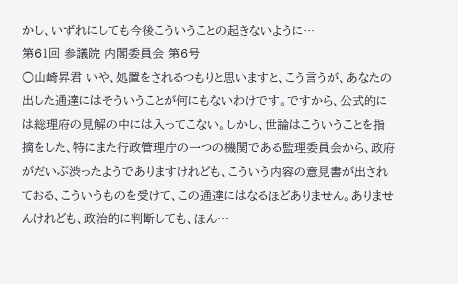かし、いずれにしても今後こういうことの起きないように…
第61回 参議院 内閣委員会 第6号
○山崎昇君 いや、処置をされるつもりと思いますと、こう言うが、あなたの出した通達にはそういうことが何にもないわけです。ですから、公式的には総理府の見解の中には入ってこない。しかし、世論はこういうことを指摘をした、特にまた行政管理庁の一つの機関である監理委員会から、政府がだいぶ渋ったようでありますけれども、こういう内容の意見書が出されておる、こういうものを受けて、この通達にはなるほどありません。ありませんけれども、政治的に判断しても、ほん…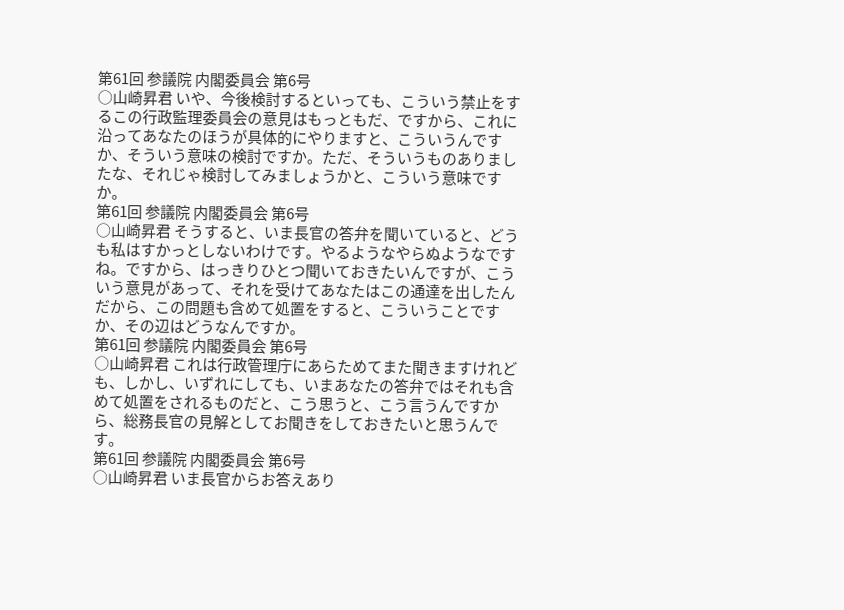第61回 参議院 内閣委員会 第6号
○山崎昇君 いや、今後検討するといっても、こういう禁止をするこの行政監理委員会の意見はもっともだ、ですから、これに沿ってあなたのほうが具体的にやりますと、こういうんですか、そういう意味の検討ですか。ただ、そういうものありましたな、それじゃ検討してみましょうかと、こういう意味ですか。
第61回 参議院 内閣委員会 第6号
○山崎昇君 そうすると、いま長官の答弁を聞いていると、どうも私はすかっとしないわけです。やるようなやらぬようなですね。ですから、はっきりひとつ聞いておきたいんですが、こういう意見があって、それを受けてあなたはこの通達を出したんだから、この問題も含めて処置をすると、こういうことですか、その辺はどうなんですか。
第61回 参議院 内閣委員会 第6号
○山崎昇君 これは行政管理庁にあらためてまた聞きますけれども、しかし、いずれにしても、いまあなたの答弁ではそれも含めて処置をされるものだと、こう思うと、こう言うんですから、総務長官の見解としてお聞きをしておきたいと思うんです。
第61回 参議院 内閣委員会 第6号
○山崎昇君 いま長官からお答えあり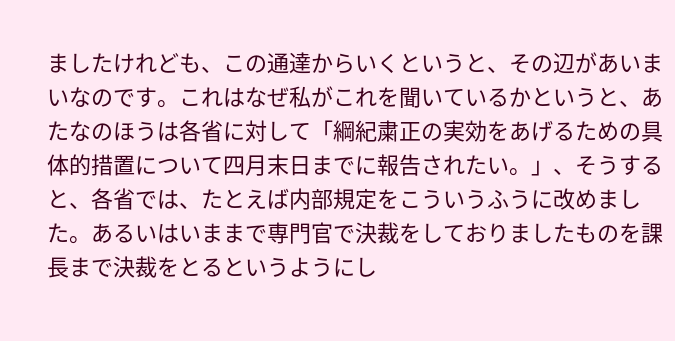ましたけれども、この通達からいくというと、その辺があいまいなのです。これはなぜ私がこれを聞いているかというと、あたなのほうは各省に対して「綱紀粛正の実効をあげるための具体的措置について四月末日までに報告されたい。」、そうすると、各省では、たとえば内部規定をこういうふうに改めました。あるいはいままで専門官で決裁をしておりましたものを課長まで決裁をとるというようにし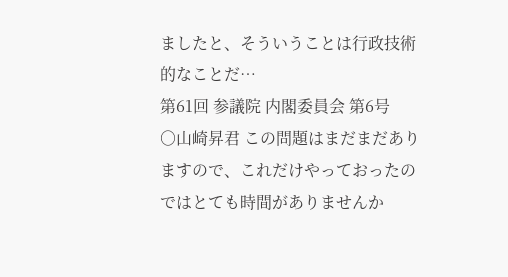ましたと、そういうことは行政技術的なことだ…
第61回 参議院 内閣委員会 第6号
○山崎昇君 この問題はまだまだありますので、これだけやっておったのではとても時間がありませんか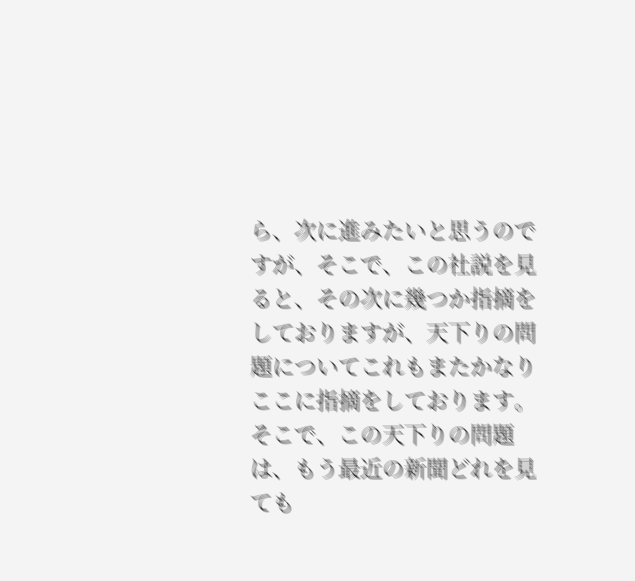ら、次に進みたいと思うのですが、そこで、この社説を見ると、その次に幾つか指摘をしておりますが、天下りの問題についてこれもまたかなりここに指摘をしております。そこで、この天下りの問題は、もう最近の新聞どれを見ても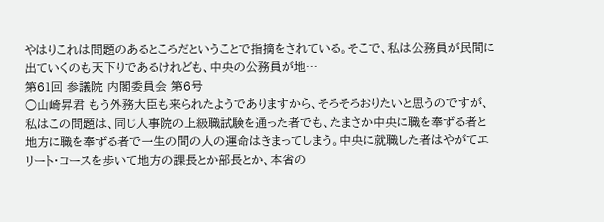やはりこれは問題のあるところだということで指摘をされている。そこで、私は公務員が民間に出ていくのも天下りであるけれども、中央の公務員が地…
第61回 参議院 内閣委員会 第6号
○山崎昇君 もう外務大臣も来られたようでありますから、そろそろおりたいと思うのですが、私はこの問題は、同じ人事院の上級職試験を通った者でも、たまさか中央に職を奉ずる者と地方に職を奉ずる者で一生の間の人の運命はきまってしまう。中央に就職した者はやがてエリート・コースを歩いて地方の課長とか部長とか、本省の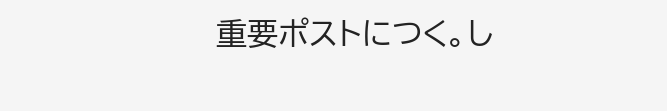重要ポストにつく。し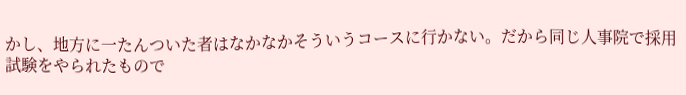かし、地方に一たんついた者はなかなかそういうコースに行かない。だから同じ人事院で採用試験をやられたもので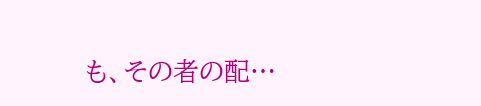も、その者の配…